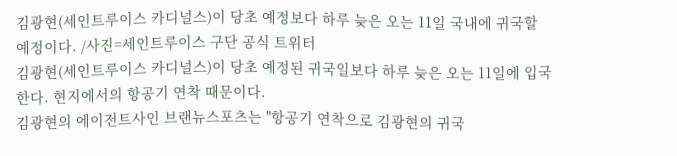김광현(세인트루이스 카디널스)이 당초 예정보다 하루 늦은 오는 11일 국내에 귀국할 예정이다. /사진=세인트루이스 구단 공식 트위터
김광현(세인트루이스 카디널스)이 당초 예정된 귀국일보다 하루 늦은 오는 11일에 입국한다. 현지에서의 항공기 연착 때문이다.
김광현의 에이전트사인 브랜뉴스포츠는 "항공기 연착으로 김광현의 귀국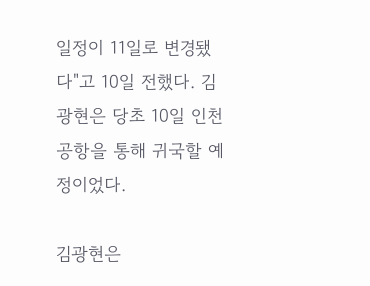일정이 11일로 변경됐다"고 10일 전했다. 김광현은 당초 10일 인천공항을 통해 귀국할 예정이었다.

김광현은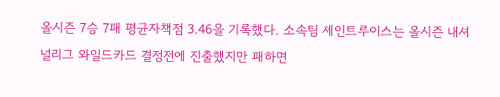올시즌 7승 7패 평균자책점 3.46을 기록했다. 소속팀 세인트루이스는 올시즌 내셔널리그 와일드카드 결정전에 진출했지만 패하면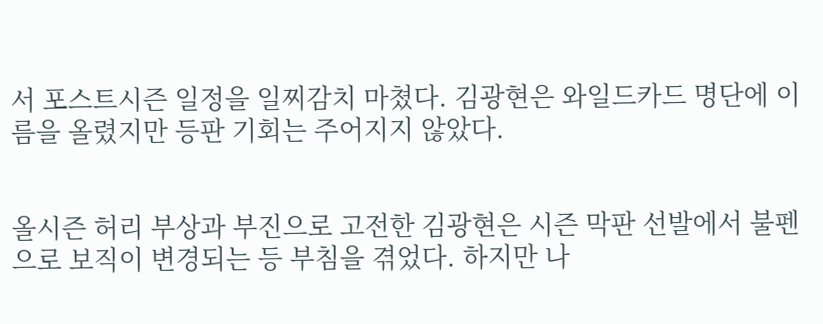서 포스트시즌 일정을 일찌감치 마쳤다. 김광현은 와일드카드 명단에 이름을 올렸지만 등판 기회는 주어지지 않았다.


올시즌 허리 부상과 부진으로 고전한 김광현은 시즌 막판 선발에서 불펜으로 보직이 변경되는 등 부침을 겪었다. 하지만 나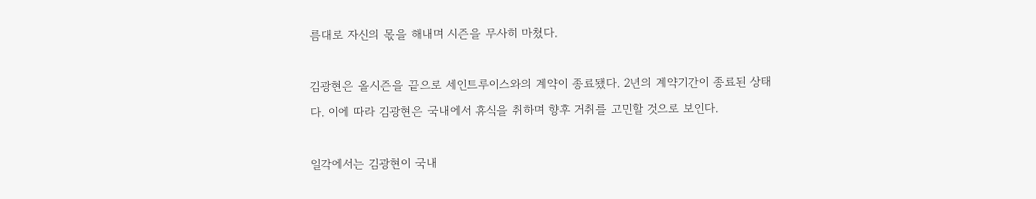름대로 자신의 몫을 해내며 시즌을 무사히 마쳤다.

김광현은 올시즌을 끝으로 세인트루이스와의 계약이 종료됐다. 2년의 계약기간이 종료된 상태다. 이에 따라 김광현은 국내에서 휴식을 취하며 향후 거취를 고민할 것으로 보인다.

일각에서는 김광현이 국내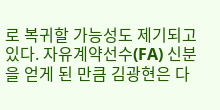로 복귀할 가능성도 제기되고 있다. 자유계약선수(FA) 신분을 얻게 된 만큼 김광현은 다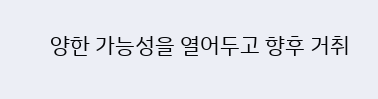양한 가능성을 열어두고 향후 거취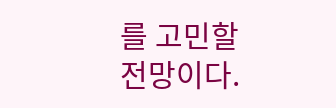를 고민할 전망이다.